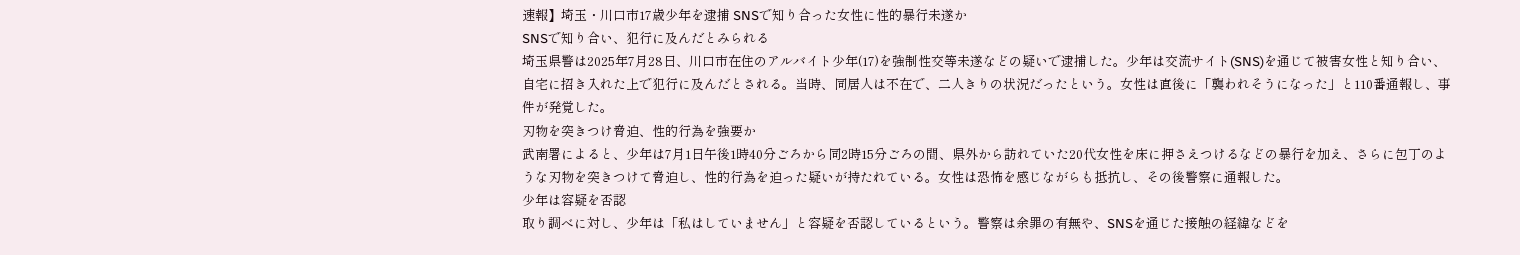速報】埼玉・川口市17歳少年を逮捕 SNSで知り合った女性に性的暴行未遂か
SNSで知り合い、犯行に及んだとみられる
埼玉県警は2025年7月28日、川口市在住のアルバイト少年(17)を強制性交等未遂などの疑いで逮捕した。少年は交流サイト(SNS)を通じて被害女性と知り合い、自宅に招き入れた上で犯行に及んだとされる。当時、同居人は不在で、二人きりの状況だったという。女性は直後に「襲われそうになった」と110番通報し、事件が発覚した。
刃物を突きつけ脅迫、性的行為を強要か
武南署によると、少年は7月1日午後1時40分ごろから同2時15分ごろの間、県外から訪れていた20代女性を床に押さえつけるなどの暴行を加え、さらに包丁のような刃物を突きつけて脅迫し、性的行為を迫った疑いが持たれている。女性は恐怖を感じながらも抵抗し、その後警察に通報した。
少年は容疑を否認
取り調べに対し、少年は「私はしていません」と容疑を否認しているという。警察は余罪の有無や、SNSを通じた接触の経緯などを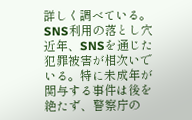詳しく調べている。
SNS利用の落とし穴
近年、SNSを通じた犯罪被害が相次いでいる。特に未成年が関与する事件は後を絶たず、警察庁の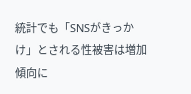統計でも「SNSがきっかけ」とされる性被害は増加傾向に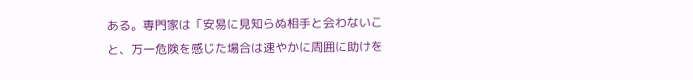ある。専門家は「安易に見知らぬ相手と会わないこと、万一危険を感じた場合は速やかに周囲に助けを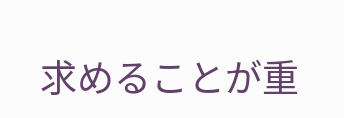求めることが重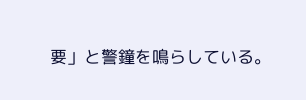要」と警鐘を鳴らしている。